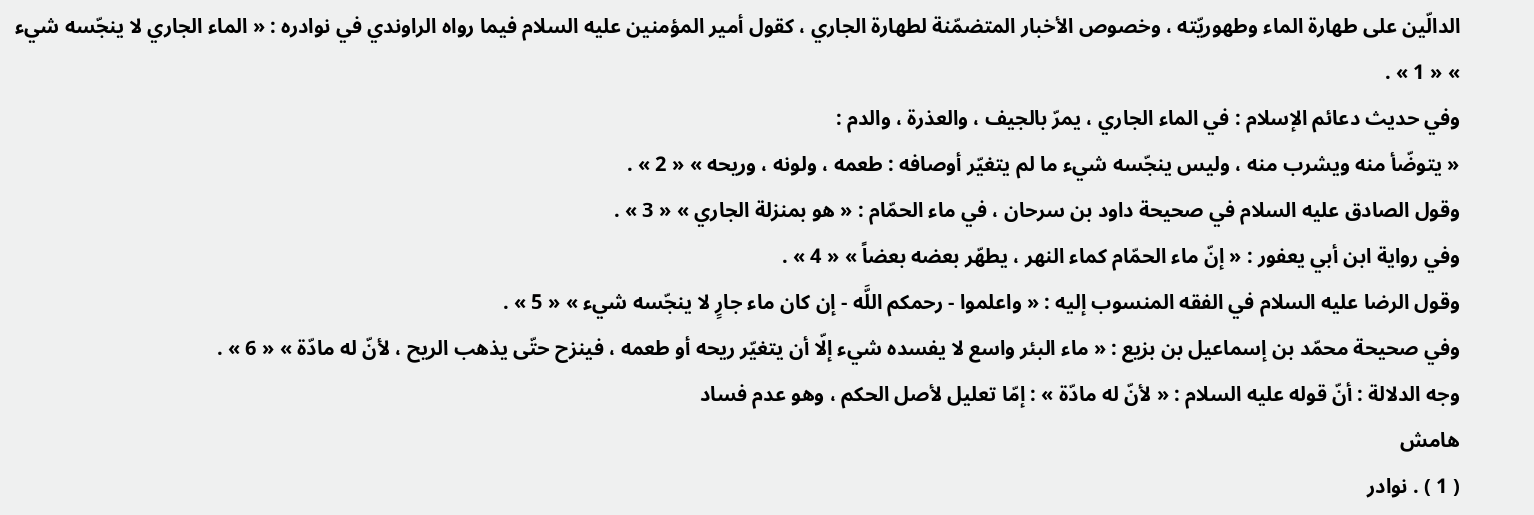الدالّين على طهارة الماء وطهوريّته ، وخصوص الأخبار المتضمّنة لطهارة الجاري ، كقول أمير المؤمنين عليه السلام فيما رواه الراوندي في نوادره : « الماء الجاري لا ينجّسه شيء » « 1 » .
وفي حديث دعائم الإسلام : في الماء الجاري ، يمرّ بالجيف ، والعذرة ، والدم :
« يتوضّأ منه ويشرب منه ، وليس ينجّسه شيء ما لم يتغيّر أوصافه : طعمه ، ولونه ، وريحه » « 2 » .
وقول الصادق عليه السلام في صحيحة داود بن سرحان ، في ماء الحمّام : « هو بمنزلة الجاري » « 3 » .
وفي رواية ابن أبي يعفور : « إنّ ماء الحمّام كماء النهر ، يطهّر بعضه بعضاً » « 4 » .
وقول الرضا عليه السلام في الفقه المنسوب إليه : « واعلموا - رحمكم اللَّه - إن كان ماء جارٍ لا ينجّسه شيء » « 5 » .
وفي صحيحة محمّد بن إسماعيل بن بزيع : « ماء البئر واسع لا يفسده شيء إلّا أن يتغيّر ريحه أو طعمه ، فينزح حتّى يذهب الريح ، لأنّ له مادّة » « 6 » .
وجه الدلالة : أنّ قوله عليه السلام : « لأنّ له مادّة » : إمّا تعليل لأصل الحكم ، وهو عدم فساد
هامش
( 1 ) . نوادر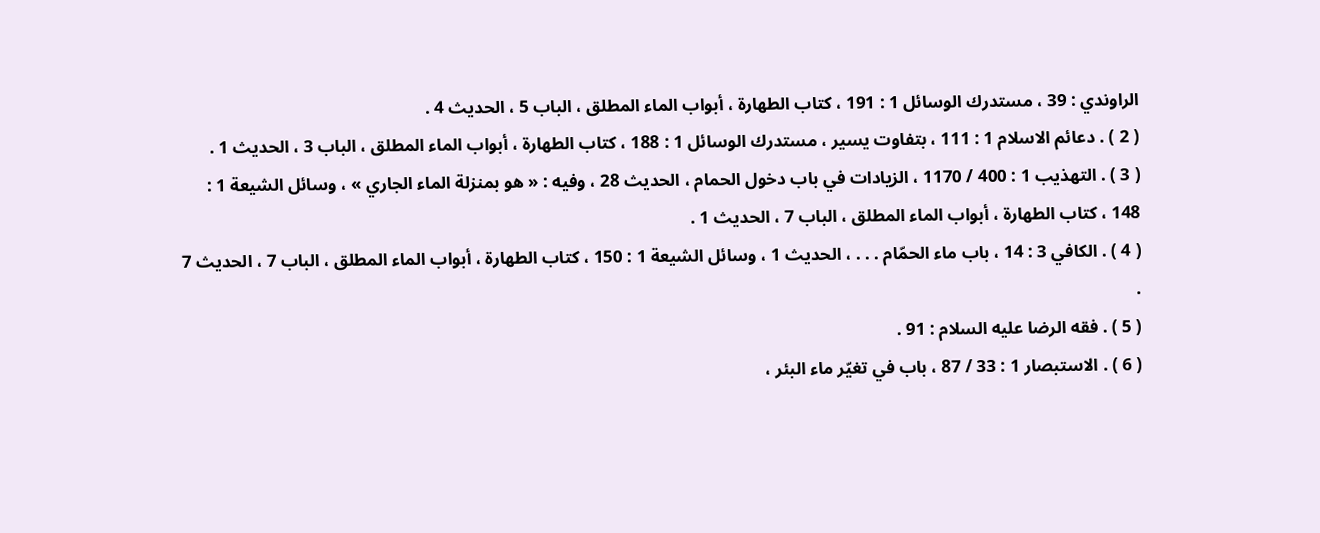الراوندي : 39 ، مستدرك الوسائل 1 : 191 ، كتاب الطهارة ، أبواب الماء المطلق ، الباب 5 ، الحديث 4 .
( 2 ) . دعائم الاسلام 1 : 111 ، بتفاوت يسير ، مستدرك الوسائل 1 : 188 ، كتاب الطهارة ، أبواب الماء المطلق ، الباب 3 ، الحديث 1 .
( 3 ) . التهذيب 1 : 400 / 1170 ، الزيادات في باب دخول الحمام ، الحديث 28 ، وفيه : « هو بمنزلة الماء الجاري » ، وسائل الشيعة 1 : 148 ، كتاب الطهارة ، أبواب الماء المطلق ، الباب 7 ، الحديث 1 .
( 4 ) . الكافي 3 : 14 ، باب ماء الحمّام . . . ، الحديث 1 ، وسائل الشيعة 1 : 150 ، كتاب الطهارة ، أبواب الماء المطلق ، الباب 7 ، الحديث 7 .
( 5 ) . فقه الرضا عليه السلام : 91 .
( 6 ) . الاستبصار 1 : 33 / 87 ، باب في تغيّر ماء البئر ،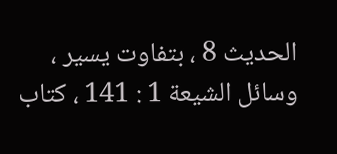الحديث 8 ، بتفاوت يسير ، وسائل الشيعة 1 : 141 ، كتاب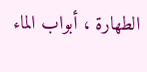الطهارة ، أبواب الماء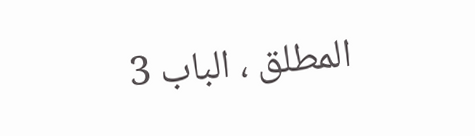المطلق ، الباب 3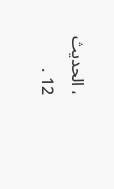، الحديث 12 .